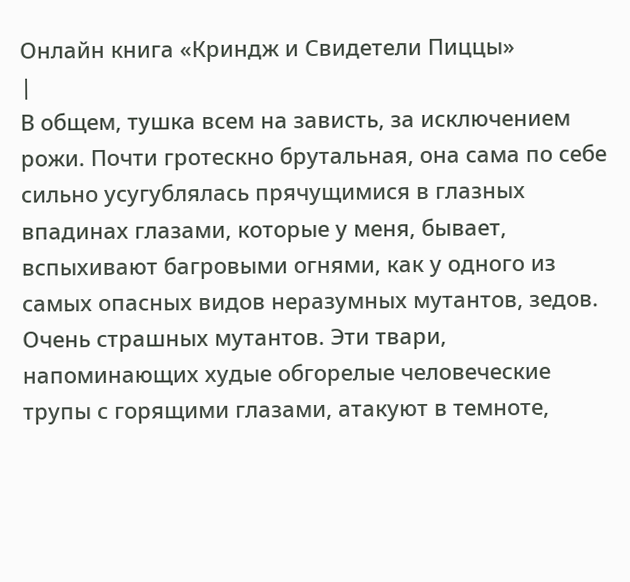Онлайн книга «Криндж и Свидетели Пиццы»
|
В общем, тушка всем на зависть, за исключением рожи. Почти гротескно брутальная, она сама по себе сильно усугублялась прячущимися в глазных впадинах глазами, которые у меня, бывает, вспыхивают багровыми огнями, как у одного из самых опасных видов неразумных мутантов, зедов. Очень страшных мутантов. Эти твари, напоминающих худые обгорелые человеческие трупы с горящими глазами, атакуют в темноте,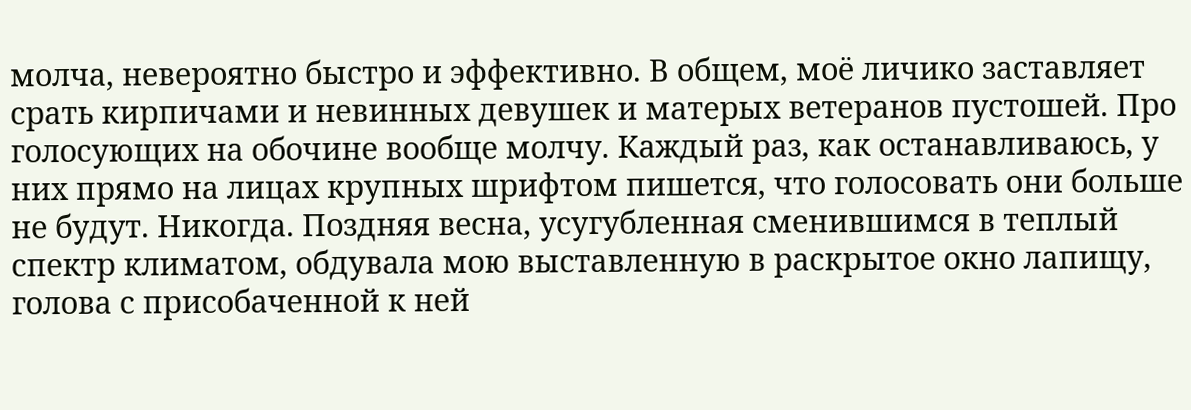молча, невероятно быстро и эффективно. В общем, моё личико заставляет срать кирпичами и невинных девушек и матерых ветеранов пустошей. Про голосующих на обочине вообще молчу. Каждый раз, как останавливаюсь, у них прямо на лицах крупных шрифтом пишется, что голосовать они больше не будут. Никогда. Поздняя весна, усугубленная сменившимся в теплый спектр климатом, обдувала мою выставленную в раскрытое окно лапищу, голова с присобаченной к ней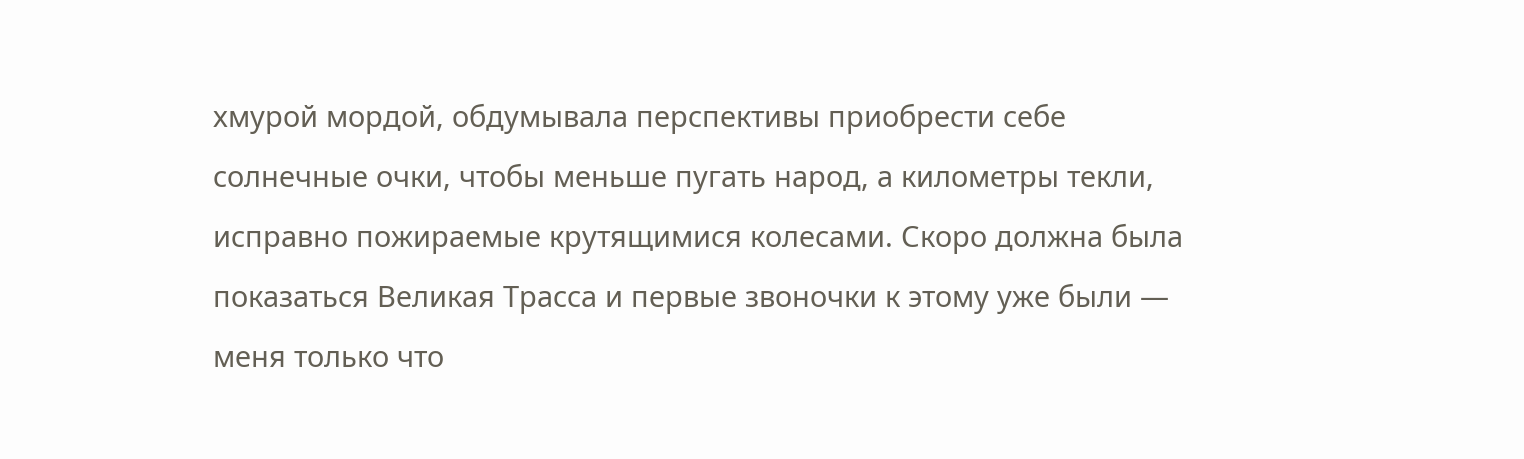хмурой мордой, обдумывала перспективы приобрести себе солнечные очки, чтобы меньше пугать народ, а километры текли, исправно пожираемые крутящимися колесами. Скоро должна была показаться Великая Трасса и первые звоночки к этому уже были — меня только что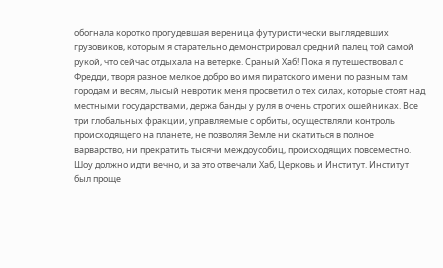обогнала коротко прогудевшая вереница футуристически выглядевших грузовиков, которым я старательно демонстрировал средний палец той самой рукой, что сейчас отдыхала на ветерке. Сраный Хаб! Пока я путешествовал с Фредди, творя разное мелкое добро во имя пиратского имени по разным там городам и весям, лысый невротик меня просветил о тех силах, которые стоят над местными государствами, держа банды у руля в очень строгих ошейниках. Все три глобальных фракции, управляемые с орбиты, осуществляли контроль происходящего на планете, не позволяя Земле ни скатиться в полное варварство, ни прекратить тысячи междоусобиц, происходящих повсеместно. Шоу должно идти вечно, и за это отвечали Хаб, Церковь и Институт. Институт был проще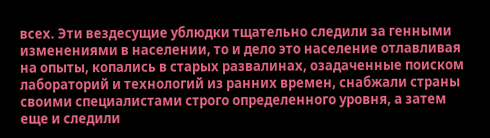всех. Эти вездесущие ублюдки тщательно следили за генными изменениями в населении, то и дело это население отлавливая на опыты, копались в старых развалинах, озадаченные поиском лабораторий и технологий из ранних времен, снабжали страны своими специалистами строго определенного уровня, а затем еще и следили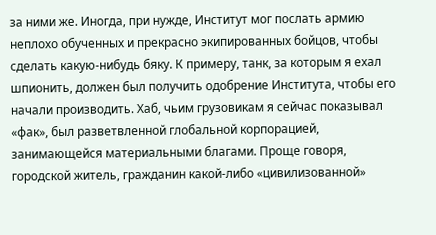за ними же. Иногда, при нужде, Институт мог послать армию неплохо обученных и прекрасно экипированных бойцов, чтобы сделать какую-нибудь бяку. К примеру, танк, за которым я ехал шпионить, должен был получить одобрение Института, чтобы его начали производить. Хаб, чьим грузовикам я сейчас показывал «фак», был разветвленной глобальной корпорацией, занимающейся материальными благами. Проще говоря, городской житель, гражданин какой-либо «цивилизованной»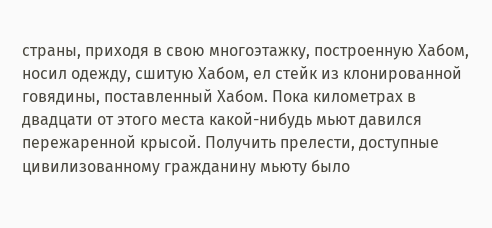страны, приходя в свою многоэтажку, построенную Хабом, носил одежду, сшитую Хабом, ел стейк из клонированной говядины, поставленный Хабом. Пока километрах в двадцати от этого места какой-нибудь мьют давился пережаренной крысой. Получить прелести, доступные цивилизованному гражданину мьюту было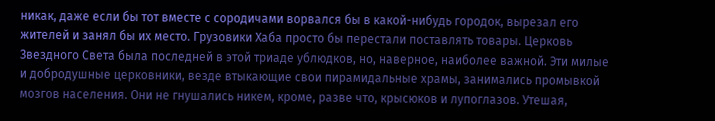никак, даже если бы тот вместе с сородичами ворвался бы в какой-нибудь городок, вырезал его жителей и занял бы их место. Грузовики Хаба просто бы перестали поставлять товары. Церковь Звездного Света была последней в этой триаде ублюдков, но, наверное, наиболее важной. Эти милые и добродушные церковники, везде втыкающие свои пирамидальные храмы, занимались промывкой мозгов населения. Они не гнушались никем, кроме, разве что, крысюков и лупоглазов. Утешая,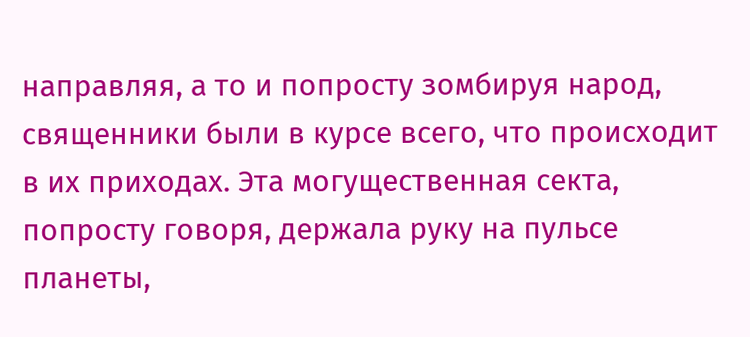направляя, а то и попросту зомбируя народ, священники были в курсе всего, что происходит в их приходах. Эта могущественная секта, попросту говоря, держала руку на пульсе планеты,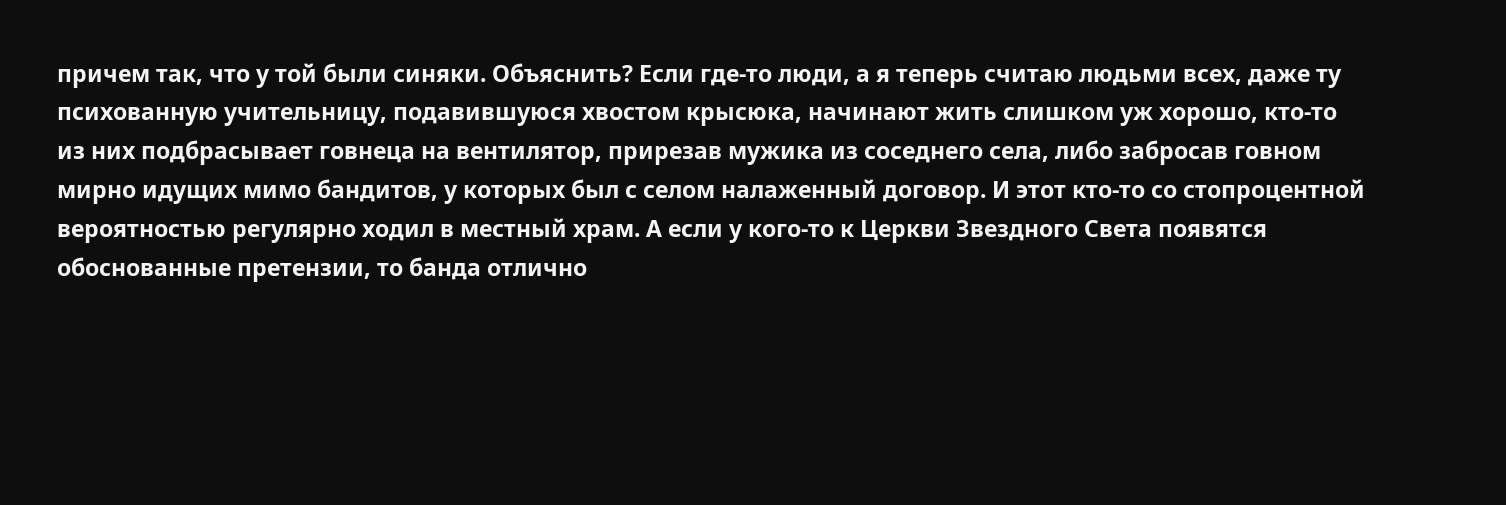причем так, что у той были синяки. Объяснить? Если где-то люди, а я теперь считаю людьми всех, даже ту психованную учительницу, подавившуюся хвостом крысюка, начинают жить слишком уж хорошо, кто-то из них подбрасывает говнеца на вентилятор, прирезав мужика из соседнего села, либо забросав говном мирно идущих мимо бандитов, у которых был с селом налаженный договор. И этот кто-то со стопроцентной вероятностью регулярно ходил в местный храм. А если у кого-то к Церкви Звездного Света появятся обоснованные претензии, то банда отлично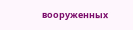вооруженных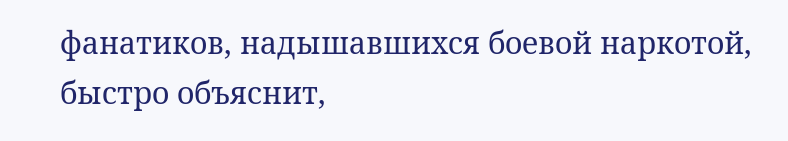фанатиков, надышавшихся боевой наркотой, быстро объяснит,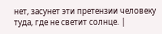нет, засунет эти претензии человеку туда, где не светит солнце. |